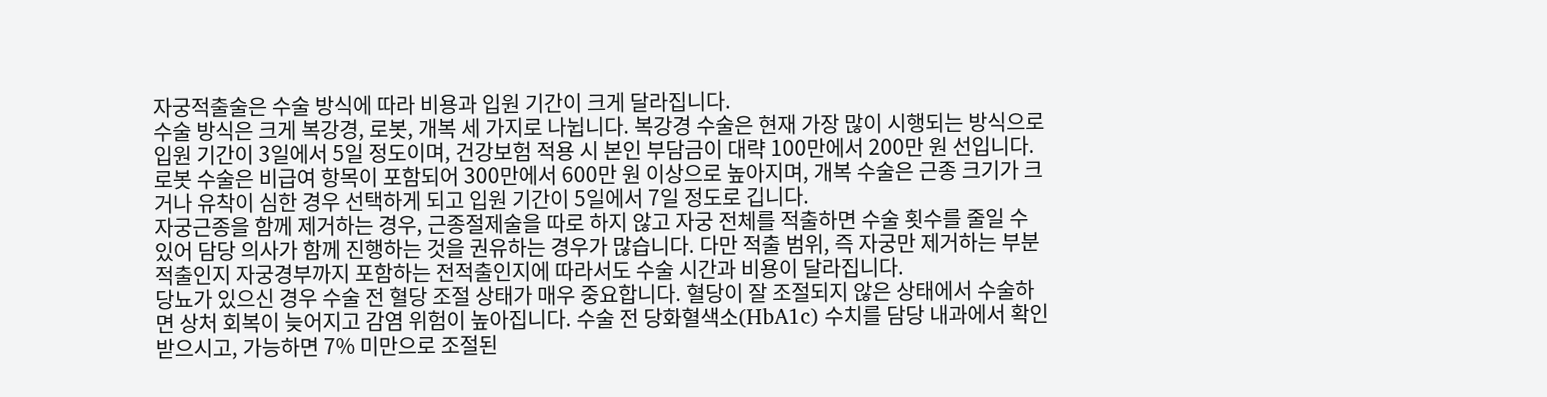자궁적출술은 수술 방식에 따라 비용과 입원 기간이 크게 달라집니다.
수술 방식은 크게 복강경, 로봇, 개복 세 가지로 나뉩니다. 복강경 수술은 현재 가장 많이 시행되는 방식으로 입원 기간이 3일에서 5일 정도이며, 건강보험 적용 시 본인 부담금이 대략 100만에서 200만 원 선입니다. 로봇 수술은 비급여 항목이 포함되어 300만에서 600만 원 이상으로 높아지며, 개복 수술은 근종 크기가 크거나 유착이 심한 경우 선택하게 되고 입원 기간이 5일에서 7일 정도로 깁니다.
자궁근종을 함께 제거하는 경우, 근종절제술을 따로 하지 않고 자궁 전체를 적출하면 수술 횟수를 줄일 수 있어 담당 의사가 함께 진행하는 것을 권유하는 경우가 많습니다. 다만 적출 범위, 즉 자궁만 제거하는 부분 적출인지 자궁경부까지 포함하는 전적출인지에 따라서도 수술 시간과 비용이 달라집니다.
당뇨가 있으신 경우 수술 전 혈당 조절 상태가 매우 중요합니다. 혈당이 잘 조절되지 않은 상태에서 수술하면 상처 회복이 늦어지고 감염 위험이 높아집니다. 수술 전 당화혈색소(HbA1c) 수치를 담당 내과에서 확인받으시고, 가능하면 7% 미만으로 조절된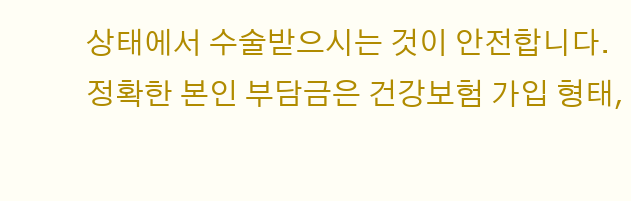상태에서 수술받으시는 것이 안전합니다.
정확한 본인 부담금은 건강보험 가입 형태,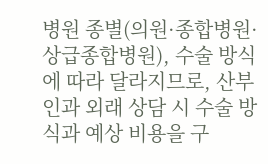병원 종별(의원·종합병원·상급종합병원), 수술 방식에 따라 달라지므로, 산부인과 외래 상담 시 수술 방식과 예상 비용을 구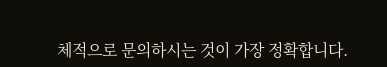체적으로 문의하시는 것이 가장 정확합니다.